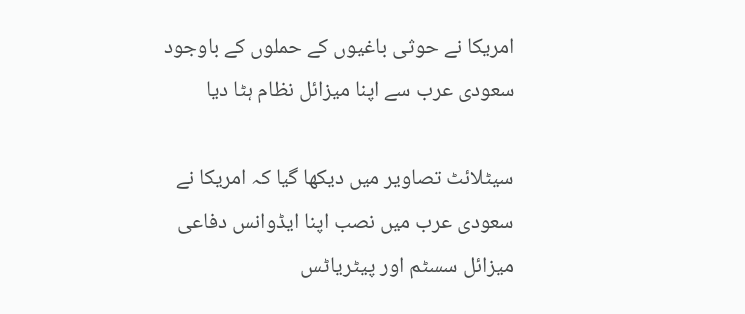امریکا نے حوثی باغیوں کے حملوں کے باوجود سعودی عرب سے اپنا میزائل نظام ہٹا دیا

سیٹلائٹ تصاویر میں دیکھا گیا کہ امریکا نے سعودی عرب میں نصب اپنا ایڈوانس دفاعی میزائل سسٹم اور پیٹریاٹس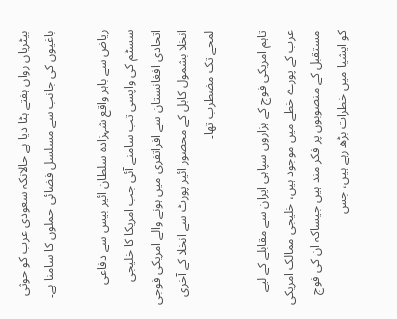بیٹریاں رواں ہفتے ہٹا دیا ہے حالانکہ سعودی عرب کو حوثی باغیوں کی جانب سے مسلسل فضائی حملوں کا سامنا ہے۔

ریاض سے باہر واقع شہزادہ سلطان ائیر بیس سے دفاعی سسٹم کی واپسی تب سامنے آئی جب امریکا کا خلیجی اتحادی افغانستان سے افراتفری میں ہونے والے امریکی فوجی انخلا بشمول کابل کے محصور ائیر پورٹ سے انخلا کے آخری لمحے تک مضطرب تھا۔

تاہم امریکی فوج کے ہزاروں سپاہی ایران سے مقابلے کے لیے عرب کے پورے خطے میں موجود ہیں، خلیجی ممالک امریکی مستقبل کے منصوبوں پر فکر مند ہیں جیساکہ ان کی فوج کو ایشیا میں خطرات بڑھ رہے ہیں، جس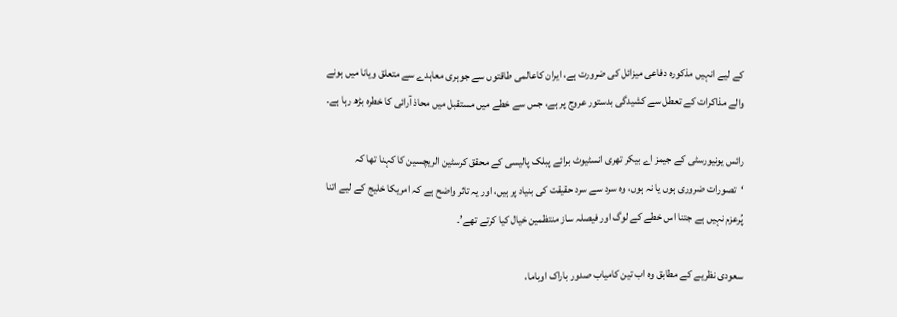کے لیے انہیں مذکورہ دفاعی میزائل کی ضرورت ہے، ایران کاعالمی طاقتوں سے جوہری معاہدے سے متعلق ویانا میں ہونے والے مذاکرات کے تعطل سے کشیدگی بدستور عروج پر ہے، جس سے خطے میں مستقبل میں محاذ آرائی کا خطرہ بڑھ رہا ہے۔

رائس یونیورسٹی کے جیمز اے بیکر تھری انسٹیوٹ برائے پبلک پالیسی کے محقق کرسٹین الریچسین کا کہنا تھا کہ ‘تصورات ضروری ہوں یا نہ ہوں، وہ سرد سے سرد حقیقت کی بنیاد پر ہیں، اور یہ تاثر واضح ہے کہ امریکا خلیج کے لیے اتنا پُرعزم نہیں ہے جتنا اس خطے کے لوگ اور فیصلہ ساز منتظمین خیال کیا کرتے تھے’۔

سعودی نظریے کے مطابق وہ اب تین کامیاب صدور باراک اوباما،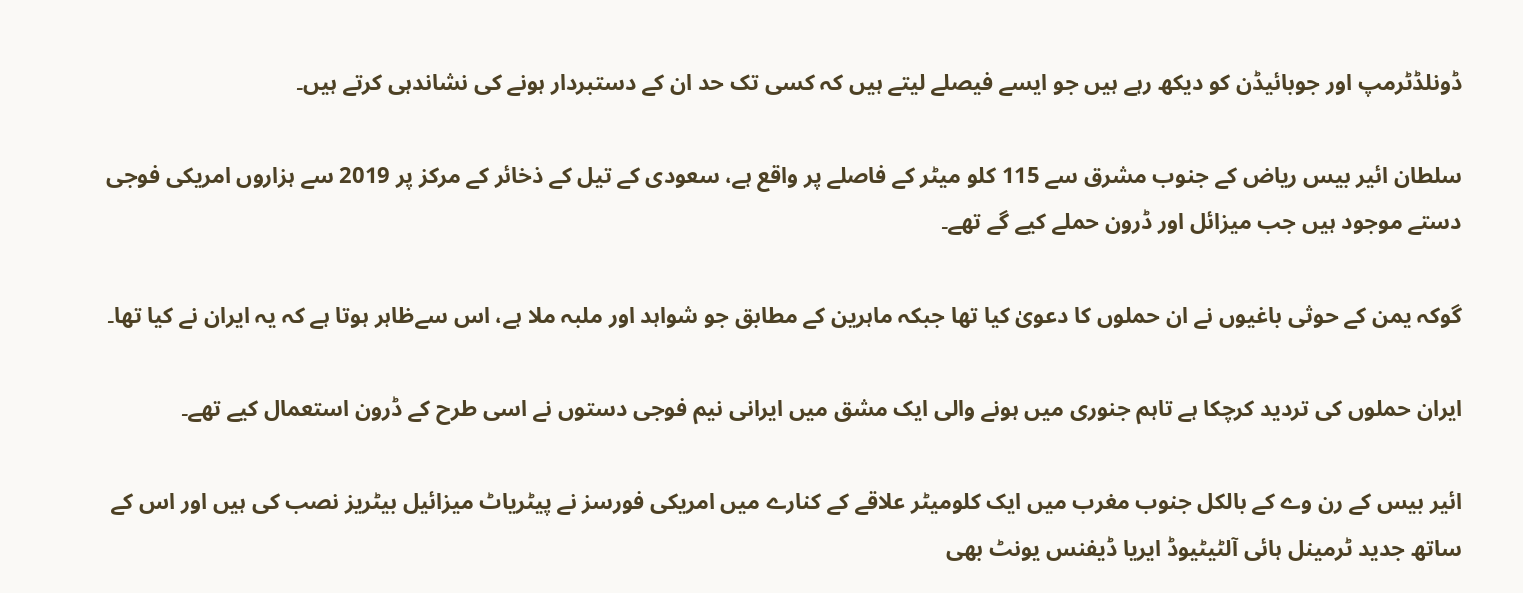ڈونلڈٹرمپ اور جوبائیڈن کو دیکھ رہے ہیں جو ایسے فیصلے لیتے ہیں کہ کسی تک حد ان کے دستبردار ہونے کی نشاندہی کرتے ہیں۔

سلطان ائیر بیس ریاض کے جنوب مشرق سے 115 کلو میٹر کے فاصلے پر واقع ہے، سعودی کے تیل کے ذخائر کے مرکز پر 2019 سے ہزاروں امریکی فوجی دستے موجود ہیں جب میزائل اور ڈرون حملے کیے گے تھے۔

گوکہ یمن کے حوثی باغیوں نے ان حملوں کا دعویٰ کیا تھا جبکہ ماہرین کے مطابق جو شواہد اور ملبہ ملا ہے، اس سےظاہر ہوتا ہے کہ یہ ایران نے کیا تھا۔

ایران حملوں کی تردید کرچکا ہے تاہم جنوری میں ہونے والی ایک مشق میں ایرانی نیم فوجی دستوں نے اسی طرح کے ڈرون استعمال کیے تھے۔

ائیر بیس کے رن وے کے بالکل جنوب مغرب میں ایک کلومیٹر علاقے کے کنارے میں امریکی فورسز نے پیٹریاٹ میزائیل بیٹریز نصب کی ہیں اور اس کے ساتھ جدید ٹرمینل ہائی آلٹیٹیوڈ ایریا ڈیفنس یونٹ بھی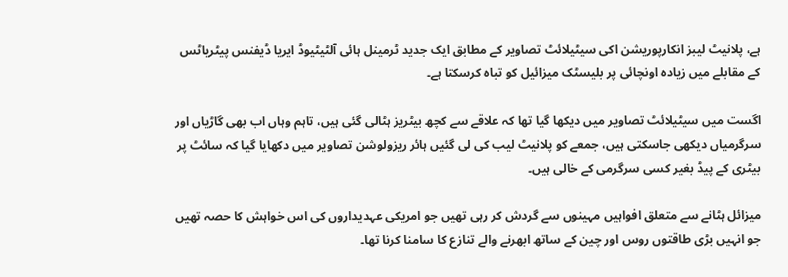ہے، پلانیٹ لیبز انکارپوریشن اکی سیٹیلائٹ تصاویر کے مطابق ایک جدید ٹرمینل ہائی آلٹیٹیوڈ ایریا ڈیفنس پیٹریاٹس کے مقابلے میں زیادہ اونچائی پر بلیسٹک میزائیل کو تباہ کرسکتا ہے۔

اگست میں سیٹیلائٹ تصاویر میں دیکھا گیا تھا کہ علاقے سے کچھ بیٹریز ہٹالی گئی ہیں، تاہم وہاں اب بھی گاڑیاں اور سرگرمیاں دیکھی جاسکتی ہیں، جمعے کو پلانیٹ لیب کی لی گئیں ہائر ریزولوشن تصاویر میں دکھایا گیا کہ سائٹ پر بیٹری کے پیڈ بغیر کسی سرگرمی کے خالی ہیں۔

میزائل ہٹانے سے متعلق افواہیں مہینوں سے گردش کر رہی تھیں جو امریکی عہدیداروں کی اس خواہش کا حصہ تھیں جو انہیں بڑی طاقتوں روس اور چین کے ساتھ ابھرنے والے تنازع کا سامنا کرنا تھا۔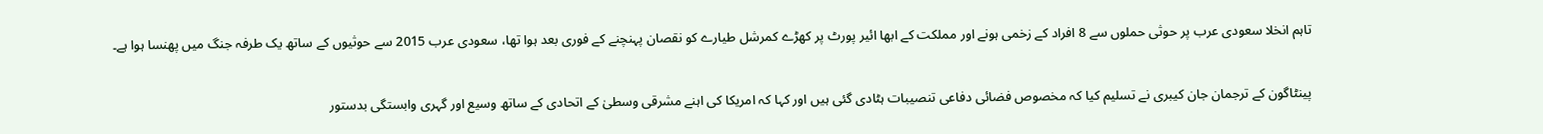تاہم انخلا سعودی عرب پر حوثی حملوں سے 8 افراد کے زخمی ہونے اور مملکت کے ابھا ائیر پورٹ پر کھڑے کمرشل طیارے کو نقصان پہنچنے کے فوری بعد ہوا تھا، سعودی عرب 2015 سے حوثیوں کے ساتھ یک طرفہ جنگ میں پھنسا ہوا ہے۔

پینٹاگون کے ترجمان جان کیبری نے تسلیم کیا کہ مخصوص فضائی دفاعی تنصیبات ہٹادی گئی ہیں اور کہا کہ امریکا کی اہنے مشرقی وسطیٰ کے اتحادی کے ساتھ وسیع اور گہری وابستگی بدستور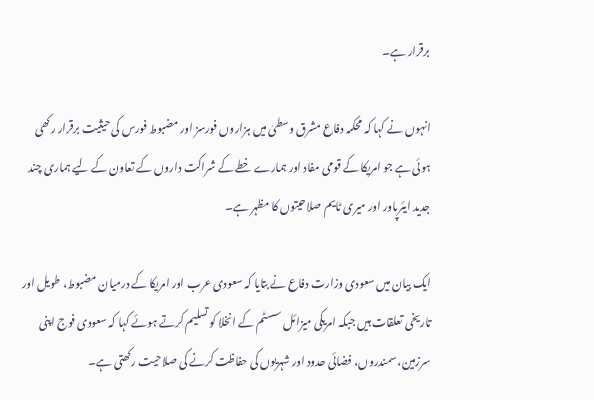برقرار ہے۔

انہوں نے کہا کہ محکمہ دفاع مشرق وسطیٰ میں ہزاروں فورسز اور مضبوط فورس کی حیثیت برقرار رکھی ہوئی ہے جو امریکا کے قومی مفاد اور ہمارے خطے کے شراکت داروں کے تعاون کے لیے ہماری چند جدید ایئرپاور اور میری ٹایم صلاحیتوں کا مظہر ہے۔

ایک بیان میں سعودی وزارت دفاع نے بتایا کہ سعودی عرب اور امریکا کے درمیان مضبوط، طویل اور تاریخی تعلقات ہیں جبکہ امریکی میزائل سسٹم کے انخلا کو تسلیم کرتے ہوئے کہا کہ سعودی فوج اپنی سرزمین، سمندروں، فضائی حدود اور شہریوں کی حفاظت کرنے کی صلاحیت رکھتی ہے۔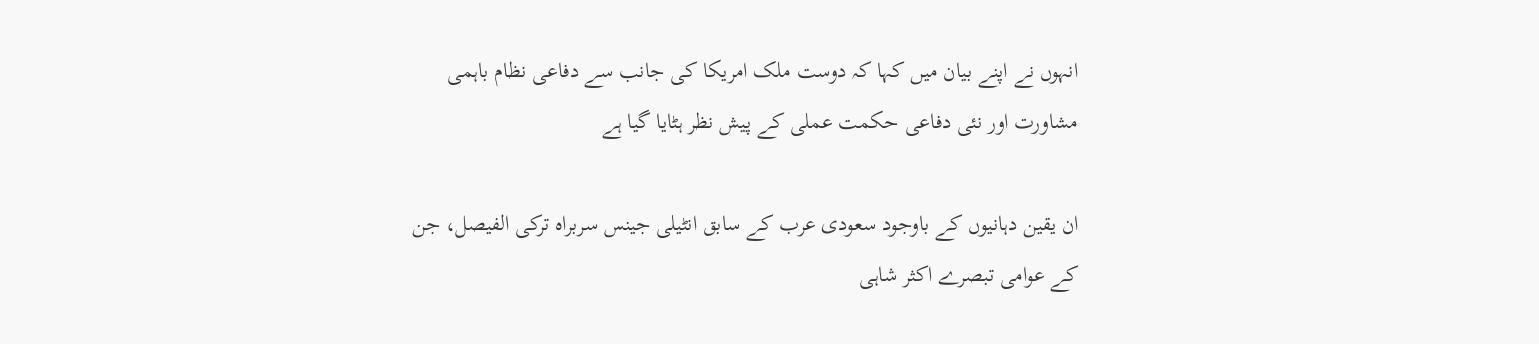انہوں نے اپنے بیان میں کہا کہ دوست ملک امریکا کی جانب سے دفاعی نظام باہمی مشاورت اور نئی دفاعی حکمت عملی کے پیش نظر ہٹایا گیا ہے

ان یقین دہانیوں کے باوجود سعودی عرب کے سابق انٹیلی جینس سربراہ ترکی الفیصل، جن کے عوامی تبصرے اکثر شاہی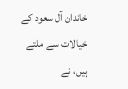خاندان آل سعود کے خیالات سے ملتے ہیں، نے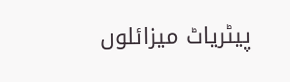پیٹریاٹ میزائلوں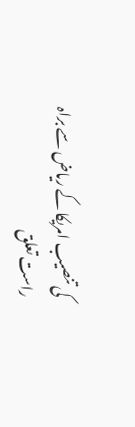کی تنصیب امریکا کے ریاض سے براہ راست تعلق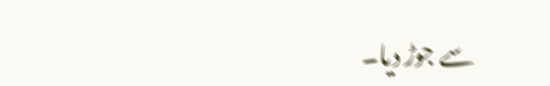سے جوڑ دیا۔